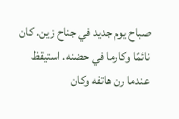صباح يوم جديد في جناح زين. كان نائمًا وكارما في حضنه. استيقظ عندما رن هاتفه وكان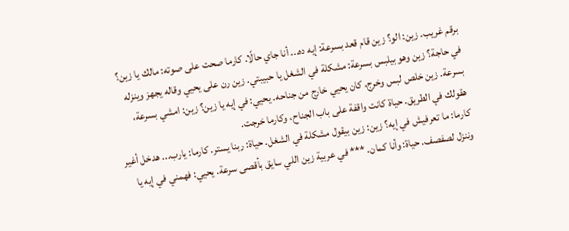برقم غريب. زين: الو؟ زين قام قعد بسرعة: إيه ده... أنا جاي حالًا. كارما صحت على صوته: مالك يا زين؟ في حاجة؟ زين وهو بيلبس بسرعة: مشكلة في الشغل يا حبيبتي. زين رن على يحيي وقاله يجهز وينزله بسرعة. زين خلص لبس وخرج، كان يحيي خارج من جناحه. يحيي: في إيه يا زين؟ زين: امشي بسرعة، هقولك في الطريق. حياة كانت واقفة على باب الجناح، وكارما خرجت.
كارما: ما تعرفيش في إيه؟ زين: زين بيقول مشكلة في الشغل. حياة: ربنا يستر. كارما: يارب... هدخل أغير وننزل لصفصف. حياة: وأنا كمان. *** في عربية زين اللي سايق بأقصى سرعة. يحيي: فهمني في إيه يا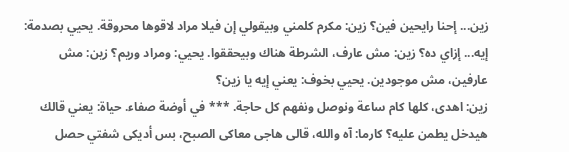زين... إحنا رايحين فين؟ زين: مكرم كلمني وبيقولي إن فيلا مراد لاقوها محروقة. يحيي بصدمة: إيه... إزاي ده؟ زين: مش عارف، الشرطة هناك وبيحققوا. يحيي: ومراد وريم؟ زين: مش عارفين، مش موجودين. يحيي بخوف: يعني إيه يا زين؟
زين: اهدى، كلها كام ساعة ونوصل ونفهم كل حاجة. *** في أوضة صفاء. حياة: يعني قالك هيدخل يطمن عليه؟ كارما: آه والله، قالى هاجى معاكى الصبح، بس أديكى شفتي حصل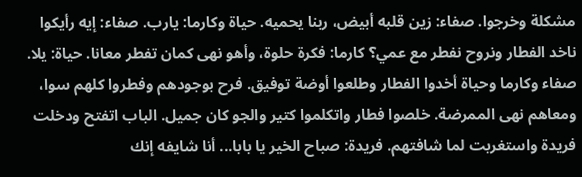مشكلة وخرجوا. صفاء: زين قلبه أبيض، ربنا يحميه. حياة وكارما: يارب. صفاء: إيه رأيكوا ناخد الفطار ونروح نفطر مع عمي؟ كارما: فكرة حلوة، وأهو نهى كمان تفطر معانا. حياة: يلا.
صفاء وكارما وحياة أخدوا الفطار وطلعوا أوضة توفيق. فرح بوجودهم وفطروا كلهم سوا، ومعاهم نهى الممرضة. خلصوا فطار واتكلموا كتير والجو كان جميل. الباب اتفتح ودخلت فريدة واستغربت لما شافتهم. فريدة: صباح الخير يا بابا... أنا شايفه إنك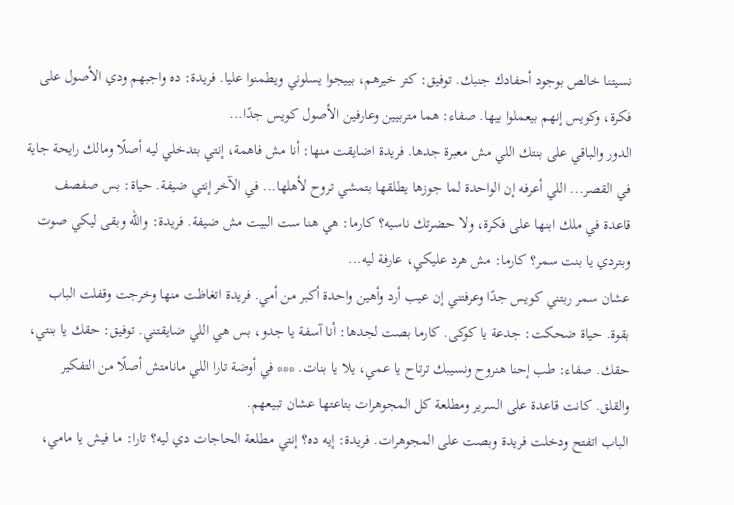نسيتنا خالص بوجود أحفادك جنبك. توفيق: كتر خيرهم، بييجوا يسلوني ويطمنوا عليا. فريدة: ده واجبهم ودي الأصول على فكرة، وكويس إنهم بيعملوا بيها. صفاء: هما متربيين وعارفين الأصول كويس جدًا...
الدور والباقي على بنتك اللي مش معبرة جدها. فريدة اضايقت منها: أنا مش فاهمة، إنتي بتدخلي ليه أصلًا ومالك رايحة جاية في القصر... اللي أعرفه إن الواحدة لما جوزها يطلقها بتمشي تروح لأهلها... في الآخر إنتي ضيفة. حياة: بس صفصف قاعدة في ملك ابنها على فكرة، ولا حضرتك ناسيه؟ كارما: هي هنا ست البيت مش ضيفة. فريدة: والله وبقى ليكي صوت وبتردي يا بنت سمر؟ كارما: مش هرد عليكي، عارفة ليه...
عشان سمر ربتني كويس جدًا وعرفتني إن عيب أرد وأهين واحدة أكبر من أمي. فريدة اتغاظت منها وخرجت وقفلت الباب بقوة. حياة ضحكت: جدعة يا كوكى. كارما بصت لجدها: أنا آسفة يا جدو، بس هي اللي ضايقتني. توفيق: حقك يا بنتي، حقك. صفاء: طب إحنا هنروح ونسيبك ترتاح يا عمي، يلا يا بنات. *** في أوضة تارا اللي مانامتش أصلًا من التفكير والقلق. كانت قاعدة على السرير ومطلعة كل المجوهرات بتاعتها عشان تبيعهم.
الباب اتفتح ودخلت فريدة وبصت على المجوهرات. فريدة: إيه ده؟ إنتي مطلعة الحاجات دي ليه؟ تارا: ما فيش يا مامي،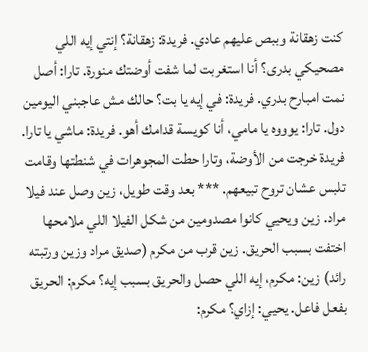كنت زهقانة وببص عليهم عادي. فريدة: زهقانة؟ إنتي إيه اللي مصحيكي بدرى؟ أنا استغربت لما شفت أوضتك منورة. تارا: أصل نمت امبارح بدري. فريدة: في إيه يا بت؟ حالك مش عاجبني اليومين دول. تارا: يوووه يا مامي، أنا كويسة قدامك أهو. فريدة: ماشي يا تارا.
فريدة خرجت من الأوضة، وتارا حطت المجوهرات في شنطتها وقامت تلبس عشان تروح تبيعهم. *** بعد وقت طويل، زين وصل عند فيلا مراد. زين ويحيي كانوا مصدومين من شكل الفيلا اللي ملامحها اختفت بسبب الحريق. زين قرب من مكرم (صديق مراد وزين ورتبته رائد) زين: مكرم، إيه اللي حصل والحريق بسبب إيه؟ مكرم: الحريق بفعل فاعل. يحيي: إزاي؟ مكرم: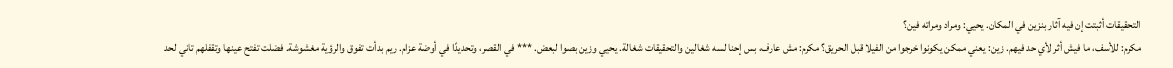التحقيقات أثبتت إن فيه آثار بنزين في المكان. يحيي: ومراد ومراته فين؟
مكرم: للأسف، ما فيش أثر لأي حد فيهم. زين: يعني ممكن يكونوا خرجوا من الفيلا قبل الحريق؟ مكرم: مش عارف، بس إحنا لسه شغالين والتحقيقات شغالة. يحيي وزين بصوا لبعض. *** في القصر، وتحديدًا في أوضة عزام. ريم بدأت تفوق والرؤية مغشوشة. فضلت تفتح عينها وتقفلهم تاني لحد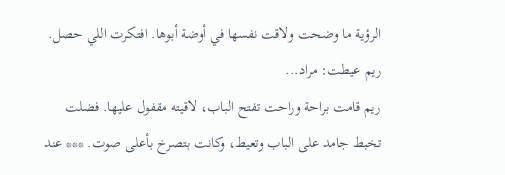الرؤية ما وضحت ولاقت نفسها في أوضة أبوها. افتكرت اللي حصل. ريم عيطت: مراد...
ريم قامت براحة وراحت تفتح الباب، لاقيته مقفول عليها. فضلت تخبط جامد على الباب وتعيط، وكانت بتصرخ بأعلى صوت. *** عند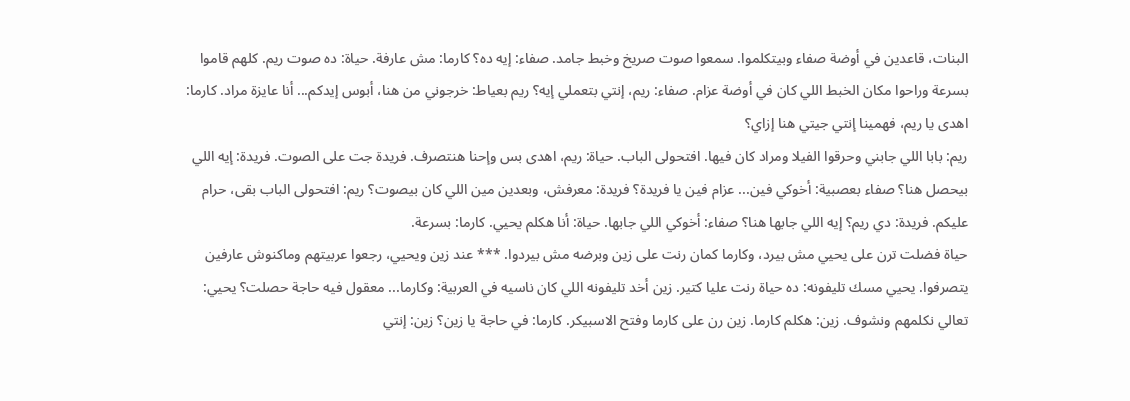البنات، قاعدين في أوضة صفاء وبيتكلموا. سمعوا صوت صريخ وخبط جامد. صفاء: إيه ده؟ كارما: مش عارفة. حياة: ده صوت ريم. كلهم قاموا بسرعة وراحوا مكان الخبط اللي كان في أوضة عزام. صفاء: ريم، إنتي بتعملي إيه؟ ريم بعياط: خرجوني من هنا، أبوس إيدكم... أنا عايزة مراد. كارما: اهدى يا ريم، فهمينا إنتي جيتي هنا إزاي؟
ريم: بابا اللي جابني وحرقوا الفيلا ومراد كان فيها. افتحولى الباب. حياة: ريم، اهدى بس وإحنا هنتصرف. فريدة جت على الصوت. فريدة: إيه اللي بيحصل هنا؟ صفاء بعصبية: أخوكي فين... عزام فين يا فريدة؟ فريدة: معرفش، وبعدين مين اللي كان بيصوت؟ ريم: افتحولى الباب بقى، حرام عليكم. فريدة: دي ريم؟ إيه اللي جابها هنا؟ صفاء: أخوكي اللي جابها. حياة: أنا هكلم يحيي. كارما: بسرعة.
حياة فضلت ترن على يحيي مش بيرد، وكارما كمان رنت على زين وبرضه مش بيردوا. *** عند زين ويحيي، رجعوا عربيتهم وماكنوش عارفين يتصرفوا. يحيي مسك تليفونه: ده حياة رنت عليا كتير. زين أخد تليفونه اللي كان ناسيه في العربية: وكارما... معقول فيه حاجة حصلت؟ يحيي: تعالي نكلمهم ونشوف. زين: هكلم كارما. زين رن على كارما وفتح الاسبيكر. كارما: في حاجة يا زين؟ زين: إنتي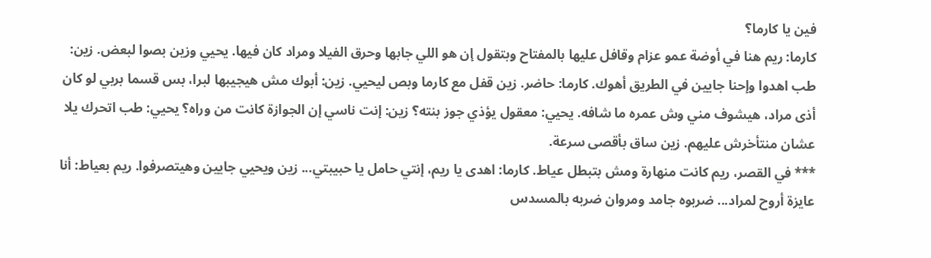فين يا كارما؟
كارما: ريم هنا في أوضة عمو عزام وقافل عليها بالمفتاح وبتقول إن هو اللي جابها وحرق الفيلا ومراد كان فيها. يحيي وزين بصوا لبعض. زين: طب اهدوا وإحنا جايين في الطريق أهوك. كارما: حاضر. زين قفل مع كارما وبص ليحيي. زين: أبوك مش هيجيبها لبرا، بس قسما بربي لو كان أذى مراد، هيشوف مني وش عمره ما شافه. يحيي: معقول يؤذي جوز بنته؟ زين: إنت ناسي إن الجوازة كانت من وراه؟ يحيي: طب اتحرك يلا عشان منتأخرش عليهم. زين ساق بأقصى سرعة.
*** في القصر، ريم كانت منهارة ومش بتبطل عياط. كارما: اهدى يا ريم، إنتي حامل يا حبيبتي... زين ويحيي جايين وهيتصرفوا. ريم بعياط: أنا عايزة أروح لمراد... ضربوه جامد ومروان ضربه بالمسدس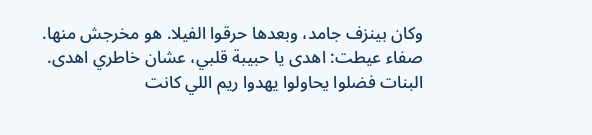وكان بينزف جامد، وبعدها حرقوا الفيلا. هو مخرجش منها. صفاء عيطت: اهدى يا حبيبة قلبي، عشان خاطري اهدى. البنات فضلوا يحاولوا يهدوا ريم اللي كانت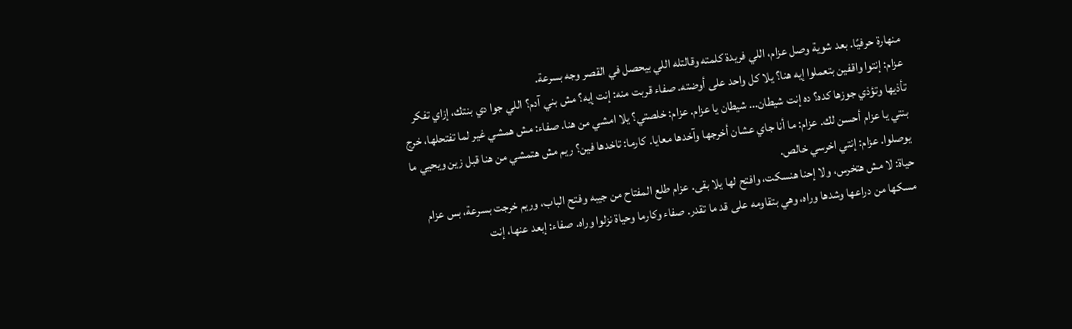منهارة حرفيًا. بعد شوية وصل عزام، اللي فريدة كلمته وقالتله اللي بيحصل في القصر وجه بسرعة.
عزام: إنتوا واقفين بتعملوا إيه هنا؟ يلا كل واحد على أوضته. صفاء قربت منه: إنت إيه؟ مش بني آدم؟ اللي جوا دي بنتك، إزاي تفكر تأذيها وتؤذي جوزها كده؟ ده إنت شيطان... شيطان يا عزام. عزام: خلصتي؟ يلا امشي من هنا. صفاء: مش همشي غير لما تفتحلها، خرج بنتي يا عزام أحسن لك. عزام: ما أنا جاي عشان أخرجها وآخدها معايا. كارما: تاخدها فين؟ ريم مش هتمشي من هنا قبل زين ويحيي ما يوصلوا. عزام: إنتي اخرسي خالص.
حياة: لا مش هتخرس، ولا إحنا هنسكت، وافتح لها يلا بقى. عزام طلع المفتاح من جيبه وفتح الباب، وريم خرجت بسرعة، بس عزام مسكها من دراعها وشدها وراه، وهي بتقاومه على قد ما تقدر. صفاء وكارما وحياة نزلوا وراه. صفاء: إبعد عنها، إنت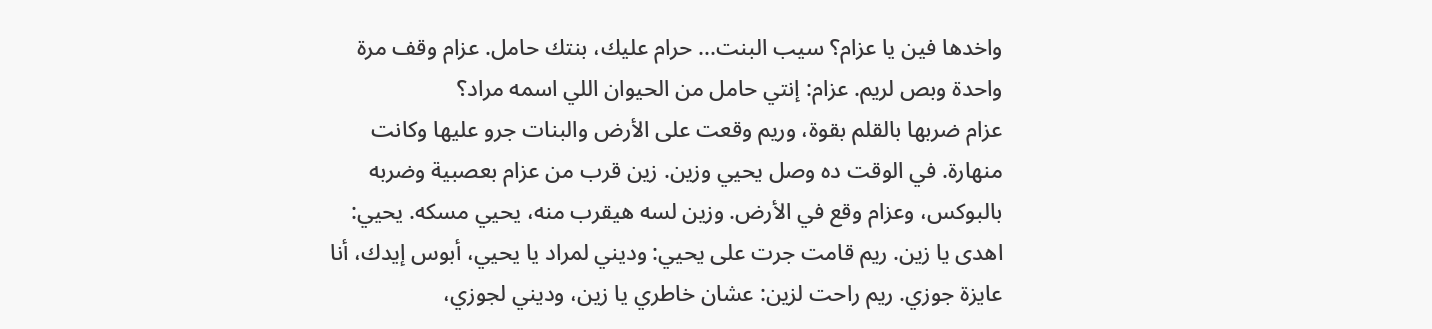واخدها فين يا عزام؟ سيب البنت... حرام عليك، بنتك حامل. عزام وقف مرة واحدة وبص لريم. عزام: إنتي حامل من الحيوان اللي اسمه مراد؟
عزام ضربها بالقلم بقوة، وريم وقعت على الأرض والبنات جرو عليها وكانت منهارة. في الوقت ده وصل يحيي وزين. زين قرب من عزام بعصبية وضربه بالبوكس، وعزام وقع في الأرض. وزين لسه هيقرب منه، يحيي مسكه. يحيي: اهدى يا زين. ريم قامت جرت على يحيي: وديني لمراد يا يحيي، أبوس إيدك، أنا عايزة جوزي. ريم راحت لزين: عشان خاطري يا زين، وديني لجوزي،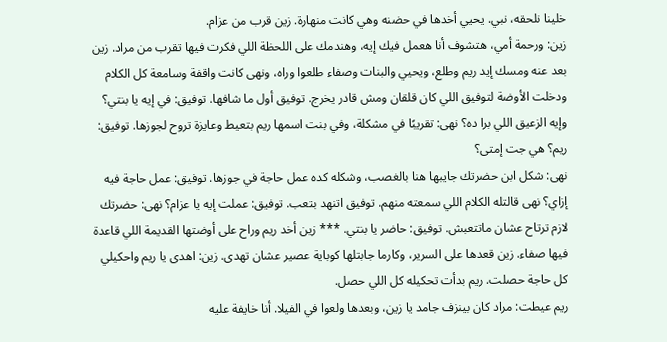خلينا نلحقه، نبي. يحيي أخدها في حضنه وهي كانت منهارة. زين قرب من عزام.
زين: ورحمة أمي، هتشوف أنا هعمل فيك إيه، وهندمك على اللحظة اللي فكرت فيها تقرب من مراد. زين بعد عنه ومسك إيد ريم وطلع، ويحيي والبنات وصفاء طلعوا وراه، ونهى كانت واقفة وسامعة كل الكلام ودخلت الأوضة لتوفيق اللي كان قلقان ومش قادر يخرج. توفيق أول ما شافها. توفيق: في إيه يا بنتي؟ وإيه الزعيق اللي برا ده؟ نهى: تقريبًا في مشكلة، وفي بنت اسمها ريم بتعيط وعايزة تروح لجوزها. توفيق: ريم؟ هي جت إمتى؟
نهى: شكل ابن حضرتك جايبها هنا بالغصب، وشكله كده عمل حاجة في جوزها. توفيق: عمل حاجة فيه إزاي؟ نهى قالتله الكلام اللي سمعته منهم. توفيق اتنهد بتعب. توفيق: عملت إيه يا عزام؟ نهى: حضرتك لازم ترتاح عشان ماتتعبش. توفيق: حاضر يا بنتي. *** زين أخد ريم وراح على أوضتها القديمة اللي قاعدة فيها صفاء. زين قعدها على السرير، وكارما جابتلها كوباية عصير عشان تهدى. زين: اهدى يا ريم واحكيلي كل حاجة حصلت. ريم بدأت تحكيله كل اللي حصل.
ريم عيطت: مراد كان بينزف جامد يا زين، وبعدها ولعوا في الفيلا. أنا خايفة عليه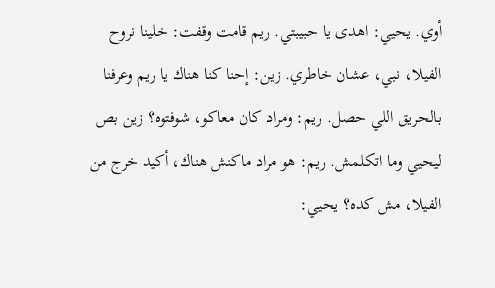أوي. يحيي: اهدى يا حبيبتي. ريم قامت وقفت: خلينا نروح الفيلا، نبي، عشان خاطري. زين: إحنا كنا هناك يا ريم وعرفنا بالحريق اللي حصل. ريم: ومراد كان معاكو، شوفتوه؟ زين بص ليحيي وما اتكلمش. ريم: هو مراد ماكنش هناك، أكيد خرج من الفيلا، مش كده؟ يحيي: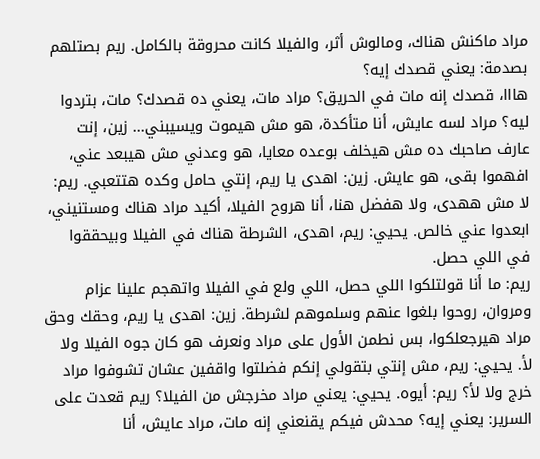مراد ماكنش هناك، ومالوش أثر، والفيلا كانت محروقة بالكامل. ريم بصتلهم بصدمة: يعني قصدك إيه؟
هااا، قصدك إنه مات في الحريق؟ مراد مات، يعني ده قصدك؟ مات، بتردوا ليه؟ مراد لسه عايش، أنا متأكدة، هو مش هيموت ويسيبني... زين، إنت عارف صاحبك ده مش هيخلف بوعده معايا، هو وعدني مش هيبعد عني، افهموا بقى، هو عايش. زين: اهدى يا ريم، إنتي حامل وكده هتتعبي. ريم: لا مش ههدى، ولا هفضل هنا، أنا هروح الفيلا، أكيد مراد هناك ومستنيني، ابعدوا عني خالص. يحيي: ريم، اهدى، الشرطة هناك في الفيلا وبيحققوا في اللي حصل.
ريم: ما أنا قولتلكوا اللي حصل، اللي ولع في الفيلا واتهجم علينا عزام ومروان، روحوا بلغوا عنهم وسلموهم لشرطة. زين: اهدى يا ريم، وحقك وحق مراد هيرجعلكوا، بس نطمن الأول على مراد ونعرف هو كان جوه الفيلا ولا لأ. يحيي: ريم، مش إنتي بتقولي إنكم فضلتوا واقفين عشان تشوفوا مراد خرج ولا لأ؟ ريم: أيوه. يحيي: يعني مراد مخرجش من الفيلا؟ ريم قعدت على السرير: يعني إيه؟ محدش فيكم يقنعني إنه مات، مراد عايش، أنا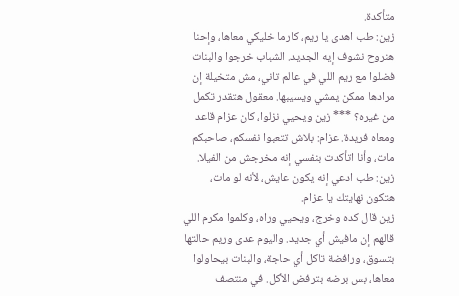متأكدة.
زين: طب اهدى يا ريم، كارما خليكي معاها، وإحنا هنروح نشوف إيه الجديد. الشباب خرجوا والبنات فضلوا مع ريم اللي في عالم تاني، مش متخيلة إن مرادها ممكن يمشي ويسيبها. معقول هتقدر تكمل من غيره؟ *** زين ويحيي نزلوا، كان عزام قاعد ومعاه فريدة. عزام: بلاش تتعبوا نفسكم، صاحبكم مات، وأنا اتأكدت بنفسي إنه مخرجش من الفيلا. زين: طب ادعي إنه يكون عايش، لأنه لو مات، هتكون نهايتك يا عزام.
زين قال كده وخرج، ويحيي وراه، وكلموا مكرم اللي قالهم إن مافيش أي جديد. واليوم عدى وريم حالتها بتسوق، ورافضة تاكل أي حاجة، والبنات بيحاولوا معاها، بس برضه بترفض الأكل. في منتصف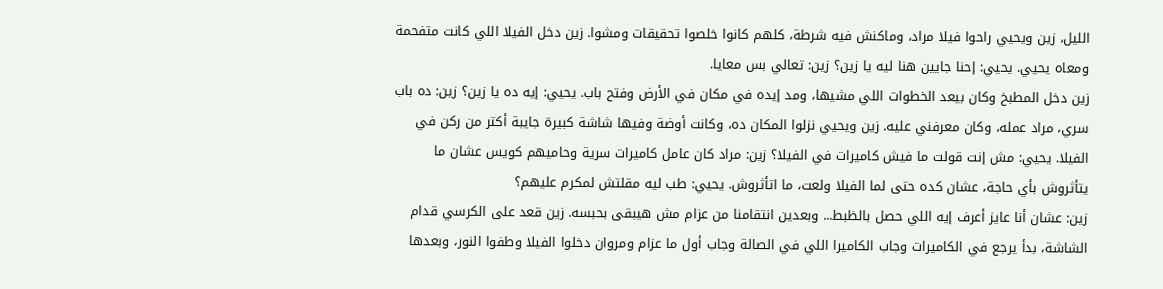الليل، زين ويحيي راحوا فيلا مراد، وماكنش فيه شرطة، كلهم كانوا خلصوا تحقيقات ومشوا. زين دخل الفيلا اللي كانت متفحمة ومعاه يحيي. يحيي: إحنا جايين هنا ليه يا زين؟ زين: تعالي بس معايا.
زين دخل المطبخ وكان بيعد الخطوات اللي مشيها، ومد إيده في مكان في الأرض وفتح باب. يحيي: إيه ده يا زين؟ زين: ده باب سري، مراد عمله، وكان معرفني عليه. زين ويحيي نزلوا المكان ده، وكانت أوضة وفيها شاشة كبيرة جايبة أكتر من ركن في الفيلا. يحيي: مش إنت قولت ما فيش كاميرات في الفيلا؟ زين: مراد كان عامل كاميرات سرية وحاميهم كويس عشان ما يتأثروش بأي حاجة، عشان كده حتى لما الفيلا ولعت، ما اتأثروش. يحيي: طب ليه مقلتش لمكرم عليهم؟
زين: عشان أنا عايز أعرف إيه اللي حصل بالظبط... وبعدين انتقامنا من عزام مش هيبقى بحبسه. زين قعد على الكرسي قدام الشاشة، بدأ يرجع في الكاميرات وجاب الكاميرا اللي في الصالة وجاب أول ما عزام ومروان دخلوا الفيلا وطفوا النور، وبعدها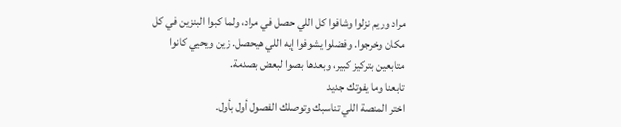مراد وريم نزلوا وشافوا كل اللي حصل في مراد، ولما كبوا البنزين في كل مكان وخرجوا. وفضلوا يشوفوا إيه اللي هيحصل. زين ويحيي كانوا متابعين بتركيز كبير، وبعدها بصوا لبعض بصدمة.
تابعنا وما يفوتك جديد
اختر المنصة اللي تناسبك وتوصلك الفصول أول بأول.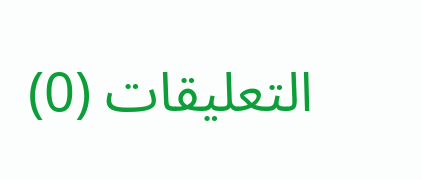التعليقات (0)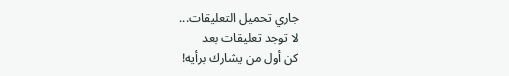جاري تحميل التعليقات...
لا توجد تعليقات بعد
كن أول من يشارك برأيه!